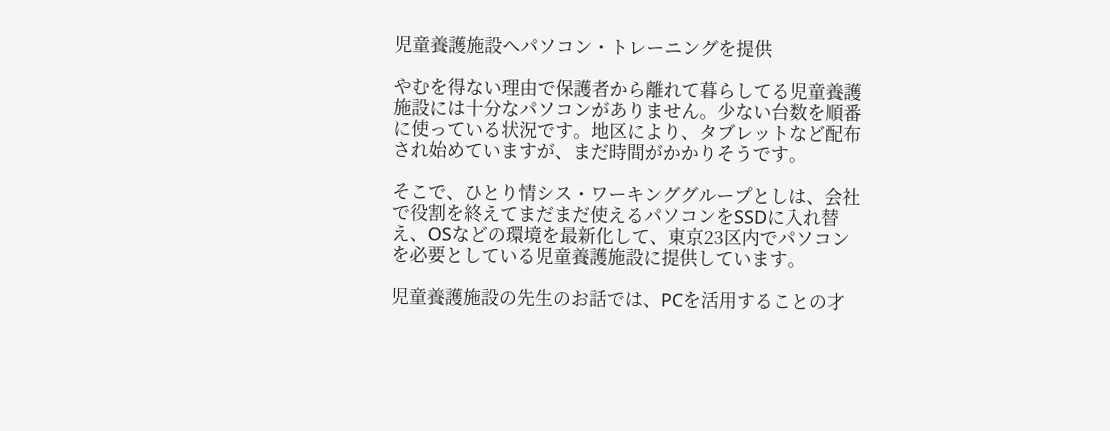児童養護施設へパソコン・トレーニングを提供

やむを得ない理由で保護者から離れて暮らしてる児童養護施設には十分なパソコンがありません。少ない台数を順番に使っている状況です。地区により、タブレットなど配布され始めていますが、まだ時間がかかりそうです。

そこで、ひとり情シス・ワーキンググループとしは、会社で役割を終えてまだまだ使えるパソコンをSSDに入れ替え、OSなどの環境を最新化して、東京23区内でパソコンを必要としている児童養護施設に提供しています。

児童養護施設の先生のお話では、PCを活用することの才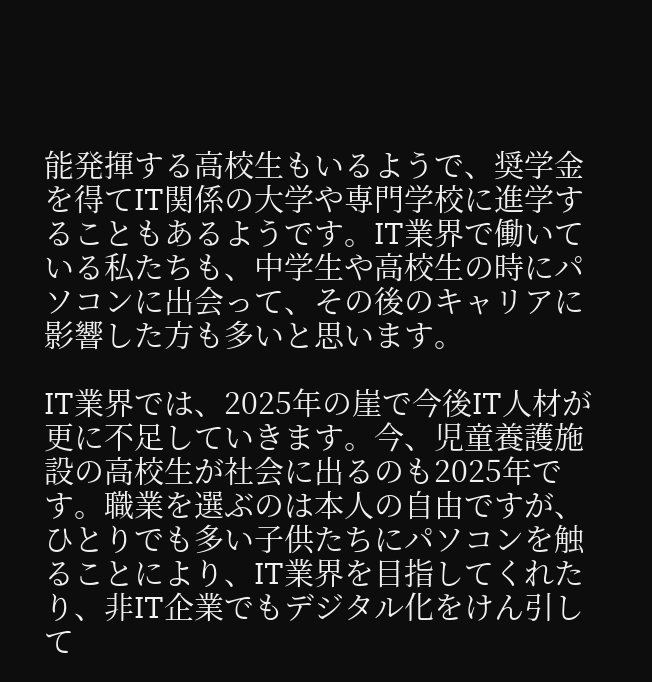能発揮する高校生もいるようで、奨学金を得てIT関係の大学や専門学校に進学することもあるようです。IT業界で働いている私たちも、中学生や高校生の時にパソコンに出会って、その後のキャリアに影響した方も多いと思います。

IT業界では、2025年の崖で今後IT人材が更に不足していきます。今、児童養護施設の高校生が社会に出るのも2025年です。職業を選ぶのは本人の自由ですが、ひとりでも多い子供たちにパソコンを触ることにより、IT業界を目指してくれたり、非IT企業でもデジタル化をけん引して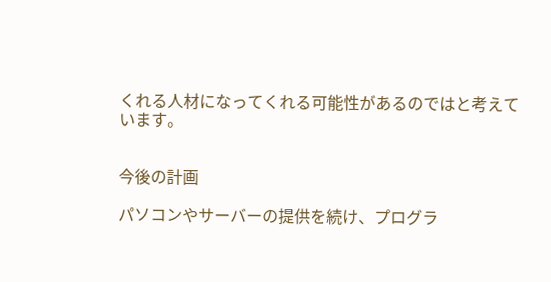くれる人材になってくれる可能性があるのではと考えています。


今後の計画

パソコンやサーバーの提供を続け、プログラ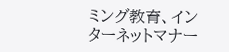ミング教育、インターネットマナー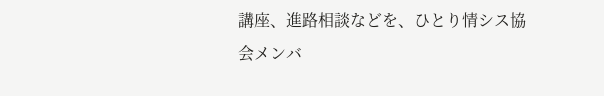講座、進路相談などを、ひとり情シス協会メンバ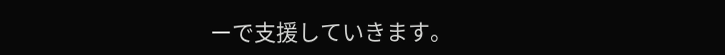ーで支援していきます。